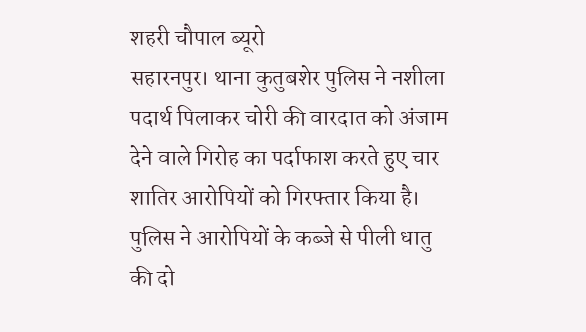शहरी चौपाल ब्यूरो
सहारनपुर। थाना कुतुबशेर पुलिस ने नशीला पदार्थ पिलाकर चोरी की वारदात को अंजाम देने वाले गिरोह का पर्दाफाश करते हुए चार शातिर आरोपियों को गिरफ्तार किया है। पुलिस ने आरोपियों के कब्जे से पीली धातु की दो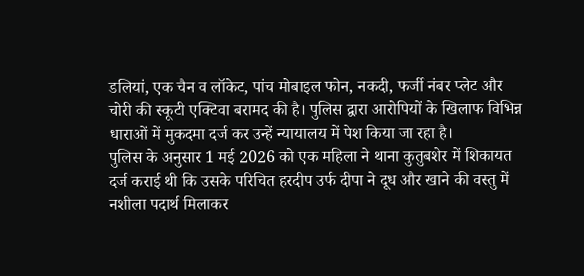डलियां, एक चैन व लॉकेट, पांच मोबाइल फोन, नकदी, फर्जी नंबर प्लेट और चोरी की स्कूटी एक्टिवा बरामद की है। पुलिस द्वारा आरोपियों के खिलाफ विभिन्न धाराओं में मुकदमा दर्ज कर उन्हें न्यायालय में पेश किया जा रहा है।
पुलिस के अनुसार 1 मई 2026 को एक महिला ने थाना कुतुबशेर में शिकायत दर्ज कराई थी कि उसके परिचित हरदीप उर्फ दीपा ने दूध और खाने की वस्तु में नशीला पदार्थ मिलाकर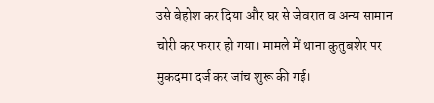उसे बेहोश कर दिया और घर से जेवरात व अन्य सामान चोरी कर फरार हो गया। मामले में थाना कुतुबशेर पर मुकदमा दर्ज कर जांच शुरू की गई।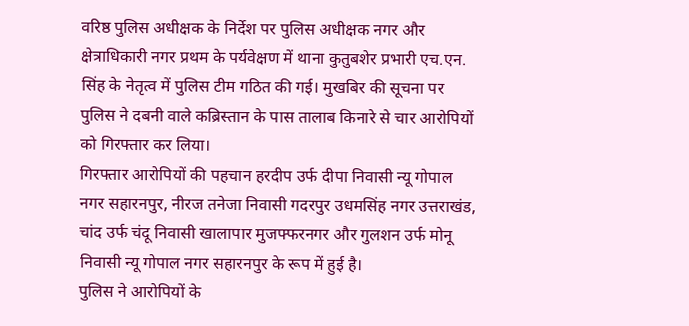वरिष्ठ पुलिस अधीक्षक के निर्देश पर पुलिस अधीक्षक नगर और क्षेत्राधिकारी नगर प्रथम के पर्यवेक्षण में थाना कुतुबशेर प्रभारी एच.एन. सिंह के नेतृत्व में पुलिस टीम गठित की गई। मुखबिर की सूचना पर पुलिस ने दबनी वाले कब्रिस्तान के पास तालाब किनारे से चार आरोपियों को गिरफ्तार कर लिया।
गिरफ्तार आरोपियों की पहचान हरदीप उर्फ दीपा निवासी न्यू गोपाल नगर सहारनपुर, नीरज तनेजा निवासी गदरपुर उधमसिंह नगर उत्तराखंड, चांद उर्फ चंदू निवासी खालापार मुजफ्फरनगर और गुलशन उर्फ मोनू निवासी न्यू गोपाल नगर सहारनपुर के रूप में हुई है।
पुलिस ने आरोपियों के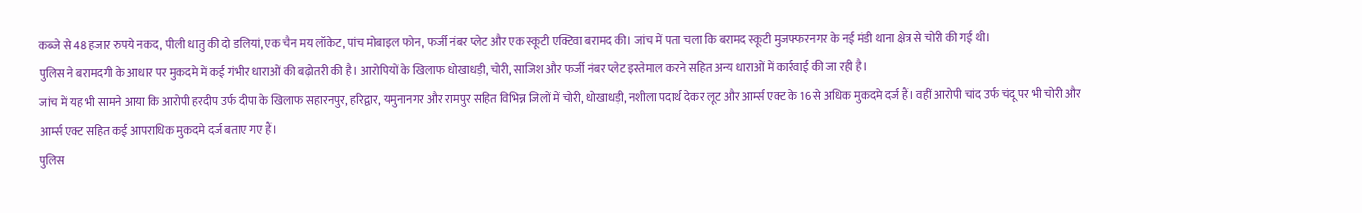कब्जे से 48 हजार रुपये नकद, पीली धातु की दो डलियां, एक चैन मय लॉकेट, पांच मोबाइल फोन, फर्जी नंबर प्लेट और एक स्कूटी एक्टिवा बरामद की। जांच में पता चला कि बरामद स्कूटी मुजफ्फरनगर के नई मंडी थाना क्षेत्र से चोरी की गई थी।
पुलिस ने बरामदगी के आधार पर मुकदमे में कई गंभीर धाराओं की बढ़ोतरी की है। आरोपियों के खिलाफ धोखाधड़ी, चोरी, साजिश और फर्जी नंबर प्लेट इस्तेमाल करने सहित अन्य धाराओं में कार्रवाई की जा रही है।
जांच में यह भी सामने आया कि आरोपी हरदीप उर्फ दीपा के खिलाफ सहारनपुर, हरिद्वार, यमुनानगर और रामपुर सहित विभिन्न जिलों में चोरी, धोखाधड़ी, नशीला पदार्थ देकर लूट और आर्म्स एक्ट के 16 से अधिक मुकदमे दर्ज हैं। वहीं आरोपी चांद उर्फ चंदू पर भी चोरी और आर्म्स एक्ट सहित कई आपराधिक मुकदमे दर्ज बताए गए हैं।
पुलिस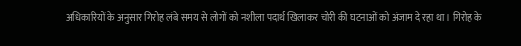अधिकारियों के अनुसार गिरोह लंबे समय से लोगों को नशीला पदार्थ खिलाकर चोरी की घटनाओं को अंजाम दे रहा था। गिरोह के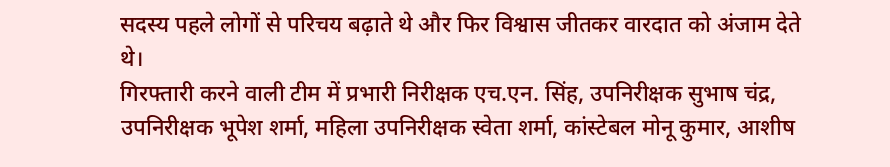सदस्य पहले लोगों से परिचय बढ़ाते थे और फिर विश्वास जीतकर वारदात को अंजाम देते थे।
गिरफ्तारी करने वाली टीम में प्रभारी निरीक्षक एच.एन. सिंह, उपनिरीक्षक सुभाष चंद्र, उपनिरीक्षक भूपेश शर्मा, महिला उपनिरीक्षक स्वेता शर्मा, कांस्टेबल मोनू कुमार, आशीष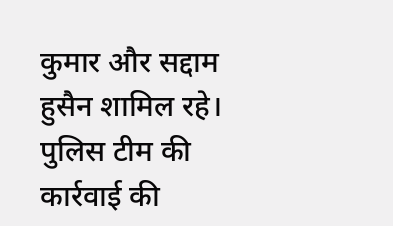कुमार और सद्दाम हुसैन शामिल रहे। पुलिस टीम की कार्रवाई की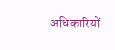अधिकारियों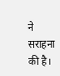ने सराहना की है।